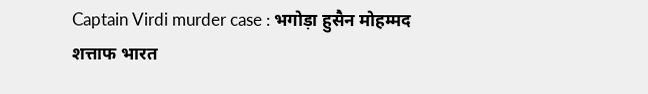Captain Virdi murder case : भगोड़ा हुसैन मोहम्मद शत्ताफ भारत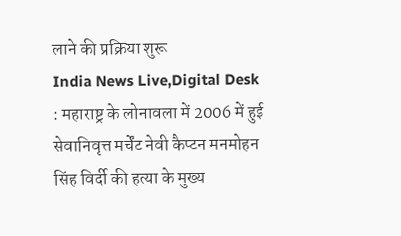लाने की प्रक्रिया शुरू
India News Live,Digital Desk : महाराष्ट्र के लोनावला में 2006 में हुई सेवानिवृत्त मर्चेंट नेवी कैप्टन मनमोहन सिंह विर्दी की हत्या के मुख्य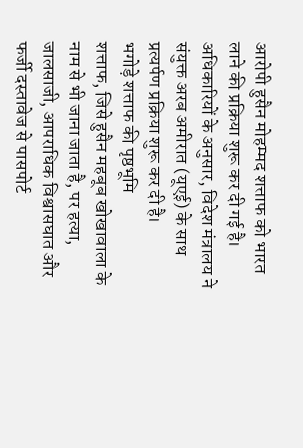आरोपी हुसैन मोहम्मद शत्ताफ को भारत लाने की प्रक्रिया शुरू कर दी गई है। अधिकारियों के अनुसार, विदेश मंत्रालय ने संयुक्त अरब अमीरात (यूएई) के साथ प्रत्यर्पण प्रक्रिया शुरू कर दी है।
भगोड़े शत्ताफ की पृष्ठभूमि
शत्ताफ, जिसे हुसैन महबूब खोखावाला के नाम से भी जाना जाता है, पर हत्या, जालसाजी, आपराधिक विश्वासघात और फर्जी दस्तावेज से पासपोर्ट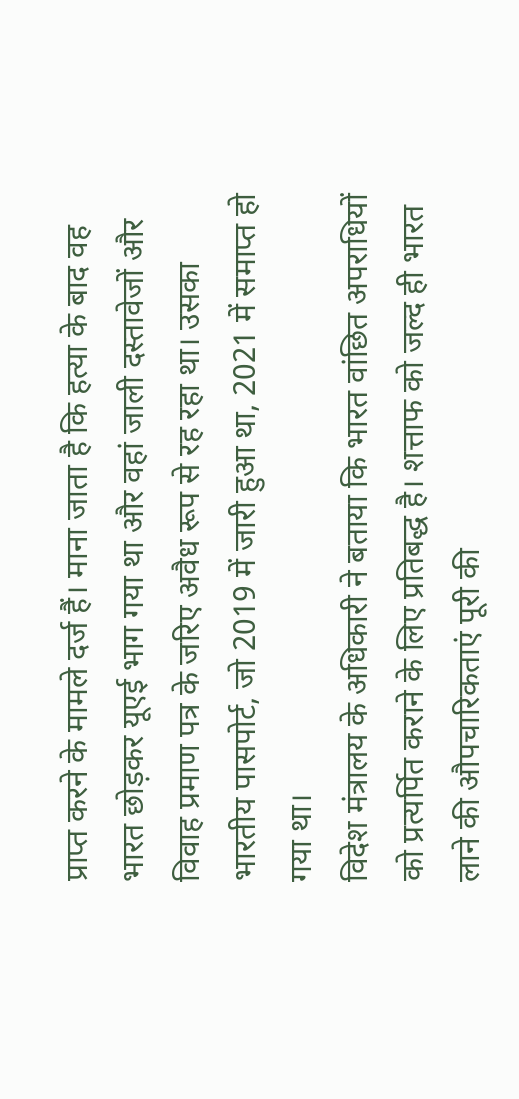प्राप्त करने के मामले दर्ज हैं। माना जाता है कि हत्या के बाद वह भारत छोड़कर यूएई भाग गया था और वहां जाली दस्तावेजों और विवाह प्रमाण पत्र के जरिए अवैध रूप से रह रहा था। उसका भारतीय पासपोर्ट, जो 2019 में जारी हुआ था, 2021 में समाप्त हो गया था।
विदेश मंत्रालय के अधिकारी ने बताया कि भारत वांछित अपराधियों को प्रत्यर्पित कराने के लिए प्रतिबद्ध है। शत्ताफ को जल्द ही भारत लाने की औपचारिकताएं पूरी की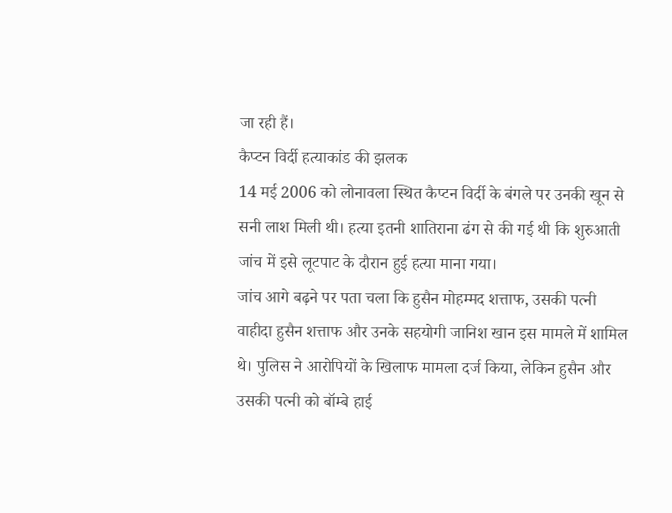जा रही हैं।
कैप्टन विर्दी हत्याकांड की झलक
14 मई 2006 को लोनावला स्थित कैप्टन विर्दी के बंगले पर उनकी खून से सनी लाश मिली थी। हत्या इतनी शातिराना ढंग से की गई थी कि शुरुआती जांच में इसे लूटपाट के दौरान हुई हत्या माना गया।
जांच आगे बढ़ने पर पता चला कि हुसैन मोहम्मद शत्ताफ, उसकी पत्नी वाहीदा हुसैन शत्ताफ और उनके सहयोगी जानिश खान इस मामले में शामिल थे। पुलिस ने आरोपियों के खिलाफ मामला दर्ज किया, लेकिन हुसैन और उसकी पत्नी को बॉम्बे हाई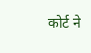कोर्ट ने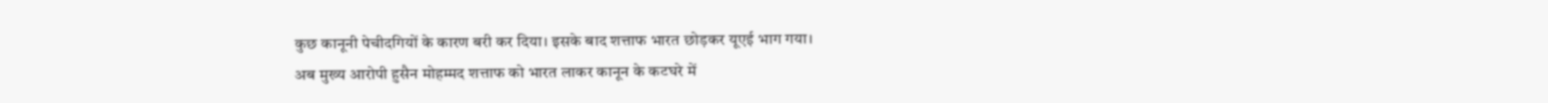कुछ कानूनी पेचीदगियों के कारण बरी कर दिया। इसके बाद शत्ताफ भारत छोड़कर यूएई भाग गया।
अब मुख्य आरोपी हुसैन मोहम्मद शत्ताफ को भारत लाकर कानून के कटघरे में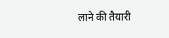लाने की तैयारी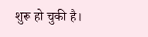शुरू हो चुकी है।